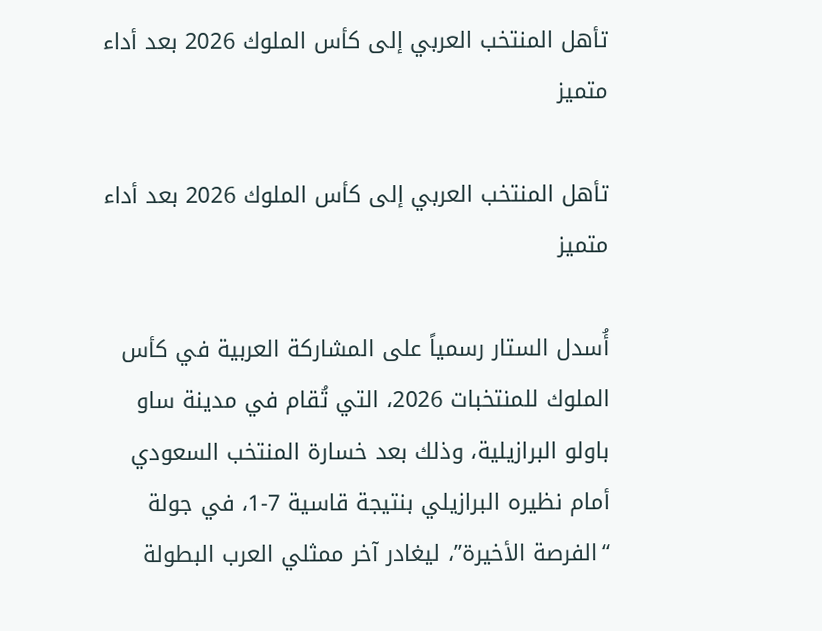تأهل المنتخب العربي إلى كأس الملوك 2026 بعد أداء متميز

تأهل المنتخب العربي إلى كأس الملوك 2026 بعد أداء متميز

أُسدل الستار رسمياً على المشاركة العربية في كأس الملوك للمنتخبات 2026، التي تُقام في مدينة ساو باولو البرازيلية، وذلك بعد خسارة المنتخب السعودي أمام نظيره البرازيلي بنتيجة قاسية 7-1، في جولة “الفرصة الأخيرة”، ليغادر آخر ممثلي العرب البطولة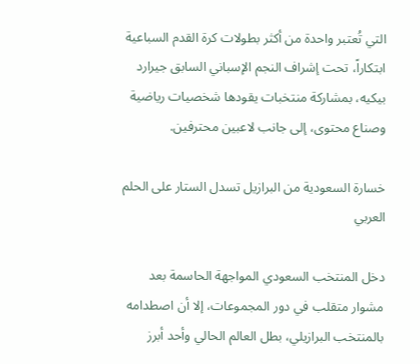التي تُعتبر واحدة من أكثر بطولات كرة القدم السباعية ابتكاراً، تحت إشراف النجم الإسباني السابق جيرارد بيكيه، بمشاركة منتخبات يقودها شخصيات رياضية وصناع محتوى، إلى جانب لاعبين محترفين.

خسارة السعودية من البرازيل تسدل الستار على الحلم العربي

دخل المنتخب السعودي المواجهة الحاسمة بعد مشوار متقلب في دور المجموعات، إلا أن اصطدامه بالمنتخب البرازيلي، بطل العالم الحالي وأحد أبرز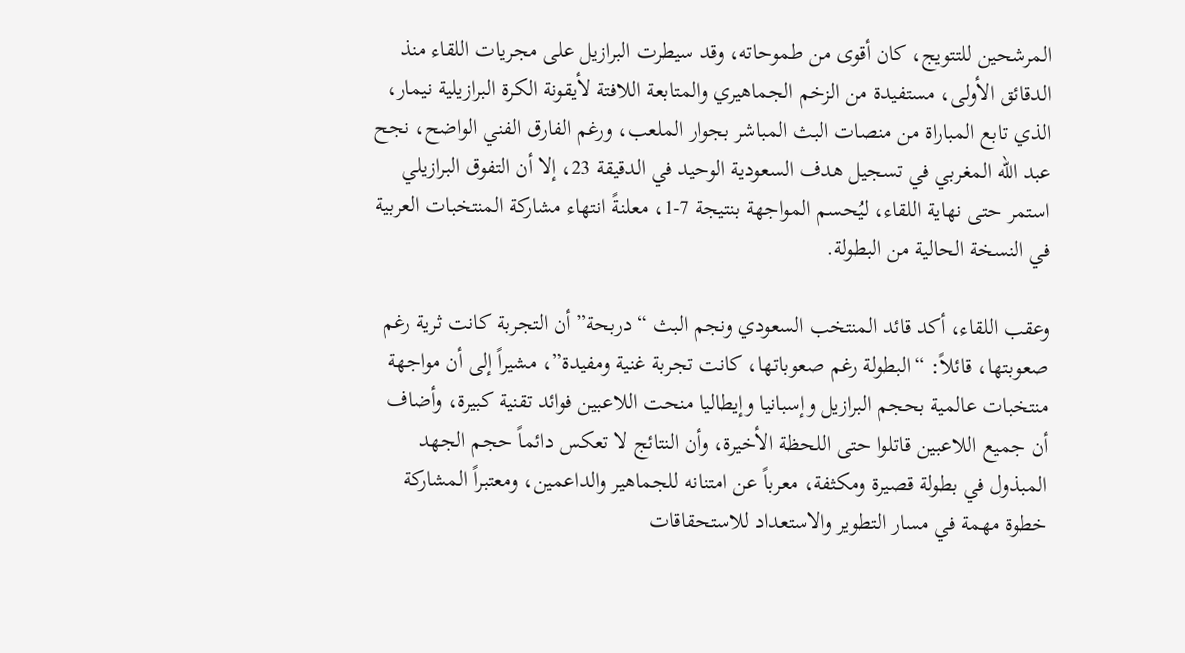المرشحين للتتويج، كان أقوى من طموحاته، وقد سيطرت البرازيل على مجريات اللقاء منذ الدقائق الأولى، مستفيدة من الزخم الجماهيري والمتابعة اللافتة لأيقونة الكرة البرازيلية نيمار، الذي تابع المباراة من منصات البث المباشر بجوار الملعب، ورغم الفارق الفني الواضح، نجح عبد الله المغربي في تسجيل هدف السعودية الوحيد في الدقيقة 23، إلا أن التفوق البرازيلي استمر حتى نهاية اللقاء، ليُحسم المواجهة بنتيجة 7-1، معلنةً انتهاء مشاركة المنتخبات العربية في النسخة الحالية من البطولة.

وعقب اللقاء، أكد قائد المنتخب السعودي ونجم البث “دربحة” أن التجربة كانت ثرية رغم صعوبتها، قائلاً: “البطولة رغم صعوباتها، كانت تجربة غنية ومفيدة”، مشيراً إلى أن مواجهة منتخبات عالمية بحجم البرازيل وإسبانيا وإيطاليا منحت اللاعبين فوائد تقنية كبيرة، وأضاف أن جميع اللاعبين قاتلوا حتى اللحظة الأخيرة، وأن النتائج لا تعكس دائماً حجم الجهد المبذول في بطولة قصيرة ومكثفة، معرباً عن امتنانه للجماهير والداعمين، ومعتبراً المشاركة خطوة مهمة في مسار التطوير والاستعداد للاستحقاقات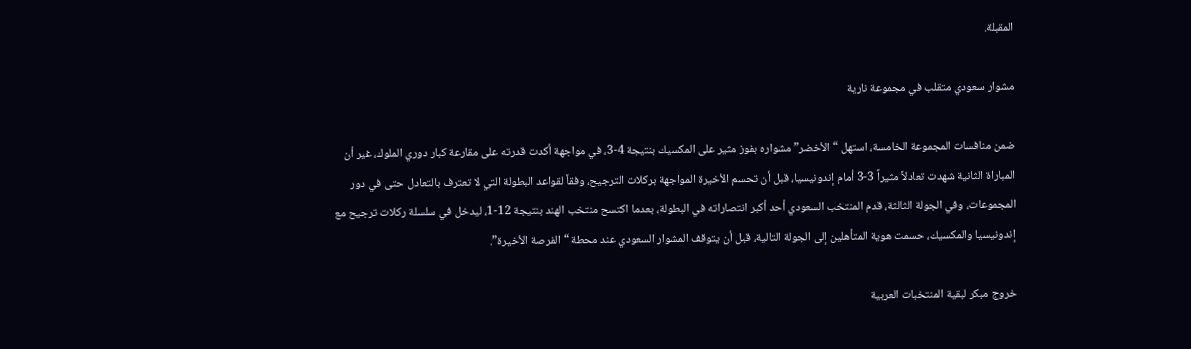المقبلة.

مشوار سعودي متقلب في مجموعة نارية

ضمن منافسات المجموعة الخامسة، استهل “الأخضر” مشواره بفوز مثير على المكسيك بنتيجة 4-3، في مواجهة أكدت قدرته على مقارعة كبار دوري الملوك، غير أن المباراة الثانية شهدت تعادلاً مثيراً 3-3 أمام إندونيسيا، قبل أن تحسم الأخيرة المواجهة بركلات الترجيح، وفقاً لقواعد البطولة التي لا تعترف بالتعادل حتى في دور المجموعات، وفي الجولة الثالثة، قدم المنتخب السعودي أحد أكبر انتصاراته في البطولة، بعدما اكتسح منتخب الهند بنتيجة 12-1، ليدخل في سلسلة ركلات ترجيح مع إندونيسيا والمكسيك، حسمت هوية المتأهلين إلى الجولة التالية، قبل أن يتوقف المشوار السعودي عند محطة “الفرصة الأخيرة”.

خروج مبكر لبقية المنتخبات العربية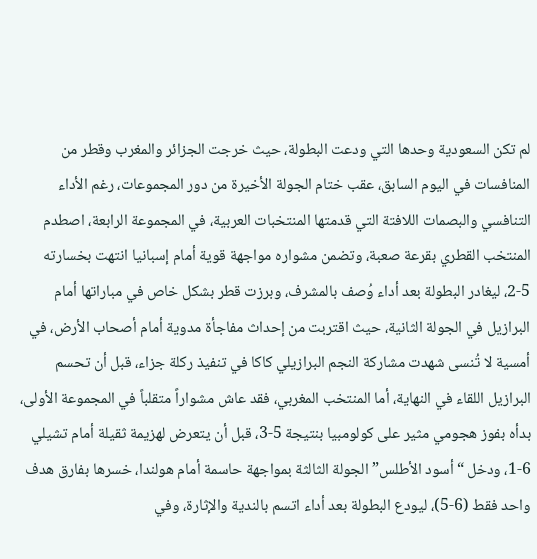لم تكن السعودية وحدها التي ودعت البطولة، حيث خرجت الجزائر والمغرب وقطر من المنافسات في اليوم السابق، عقب ختام الجولة الأخيرة من دور المجموعات، رغم الأداء التنافسي والبصمات اللافتة التي قدمتها المنتخبات العربية، في المجموعة الرابعة، اصطدم المنتخب القطري بقرعة صعبة، وتضمن مشواره مواجهة قوية أمام إسبانيا انتهت بخسارته 5-2، ليغادر البطولة بعد أداء وُصف بالمشرف، وبرزت قطر بشكل خاص في مباراتها أمام البرازيل في الجولة الثانية، حيث اقتربت من إحداث مفاجأة مدوية أمام أصحاب الأرض، في أمسية لا تُنسى شهدت مشاركة النجم البرازيلي كاكا في تنفيذ ركلة جزاء، قبل أن تحسم البرازيل اللقاء في النهاية، أما المنتخب المغربي، فقد عاش مشواراً متقلباً في المجموعة الأولى، بدأه بفوز هجومي مثير على كولومبيا بنتيجة 5-3، قبل أن يتعرض لهزيمة ثقيلة أمام تشيلي 6-1، ودخل “أسود الأطلس” الجولة الثالثة بمواجهة حاسمة أمام هولندا، خسرها بفارق هدف واحد فقط (6-5)، ليودع البطولة بعد أداء اتسم بالندية والإثارة، وفي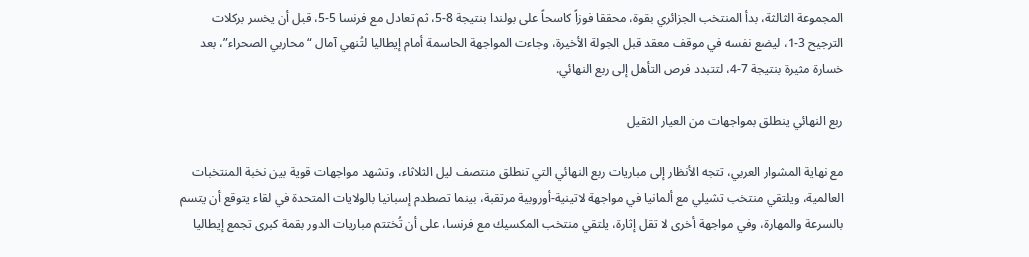المجموعة الثالثة، بدأ المنتخب الجزائري بقوة، محققا فوزاً كاسحاً على بولندا بنتيجة 8-5، ثم تعادل مع فرنسا 5-5، قبل أن يخسر بركلات الترجيح 3-1، ليضع نفسه في موقف معقد قبل الجولة الأخيرة، وجاءت المواجهة الحاسمة أمام إيطاليا لتُنهي آمال “محاربي الصحراء”، بعد خسارة مثيرة بنتيجة 7-4، لتتبدد فرص التأهل إلى ربع النهائي.

ربع النهائي ينطلق بمواجهات من العيار الثقيل

مع نهاية المشوار العربي، تتجه الأنظار إلى مباريات ربع النهائي التي تنطلق منتصف ليل الثلاثاء، وتشهد مواجهات قوية بين نخبة المنتخبات العالمية، ويلتقي منتخب تشيلي مع ألمانيا في مواجهة لاتينية-أوروبية مرتقبة، بينما تصطدم إسبانيا بالولايات المتحدة في لقاء يتوقع أن يتسم بالسرعة والمهارة، وفي مواجهة أخرى لا تقل إثارة، يلتقي منتخب المكسيك مع فرنسا، على أن تُختتم مباريات الدور بقمة كبرى تجمع إيطاليا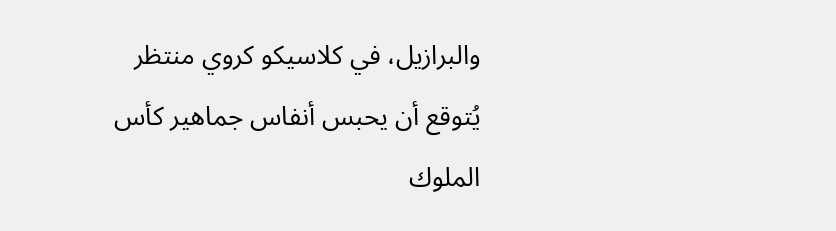والبرازيل، في كلاسيكو كروي منتظر يُتوقع أن يحبس أنفاس جماهير كأس الملوك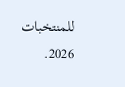للمنتخبات 2026.